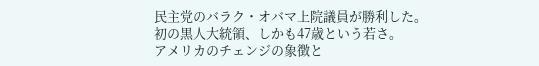民主党のバラク・オバマ上院議員が勝利した。
初の黒人大統領、しかも47歳という若さ。
アメリカのチェンジの象徴と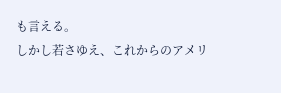も言える。
しかし若さゆえ、これからのアメリ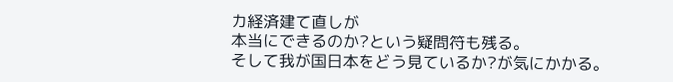カ経済建て直しが
本当にできるのか?という疑問符も残る。
そして我が国日本をどう見ているか?が気にかかる。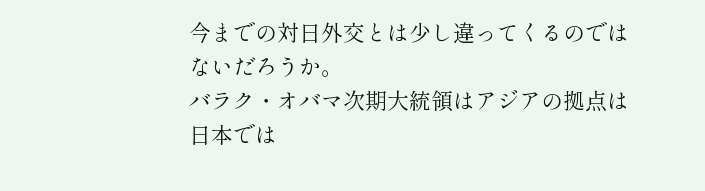今までの対日外交とは少し違ってくるのではないだろうか。
バラク・オバマ次期大統領はアジアの拠点は日本では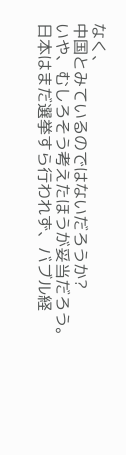なく、
中国とみているのではないだろうか?
いや、むしろそう考えたほうが妥当だろう。
日本はまだ選挙すら行われず、バブル経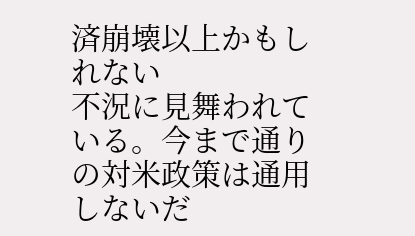済崩壊以上かもしれない
不況に見舞われている。今まで通りの対米政策は通用しないだ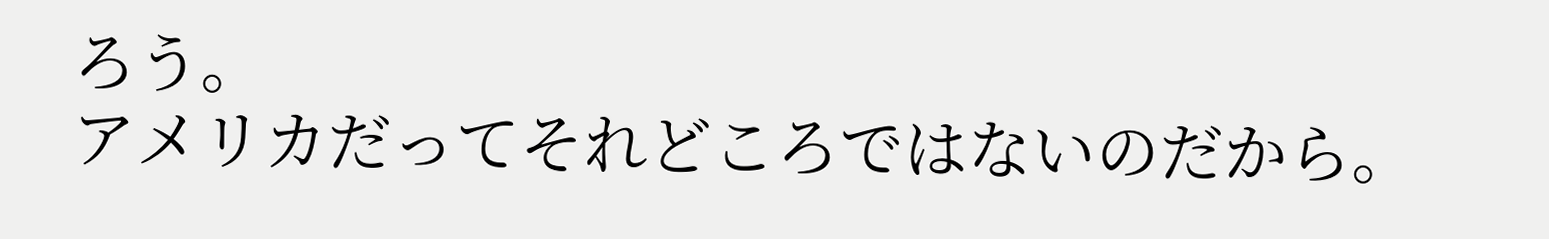ろう。
アメリカだってそれどころではないのだから。